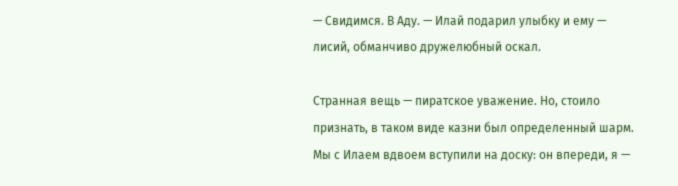— Свидимся. В Аду. — Илай подарил улыбку и ему — лисий, обманчиво дружелюбный оскал.

Странная вещь — пиратское уважение. Но, стоило признать, в таком виде казни был определенный шарм. Мы с Илаем вдвоем вступили на доску: он впереди, я —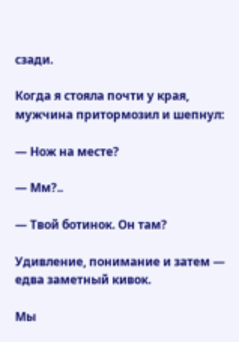сзади.

Когда я стояла почти у края, мужчина притормозил и шепнул:

— Нож на месте?

— Мм?..

— Твой ботинок. Он там?

Удивление, понимание и затем — едва заметный кивок.

Мы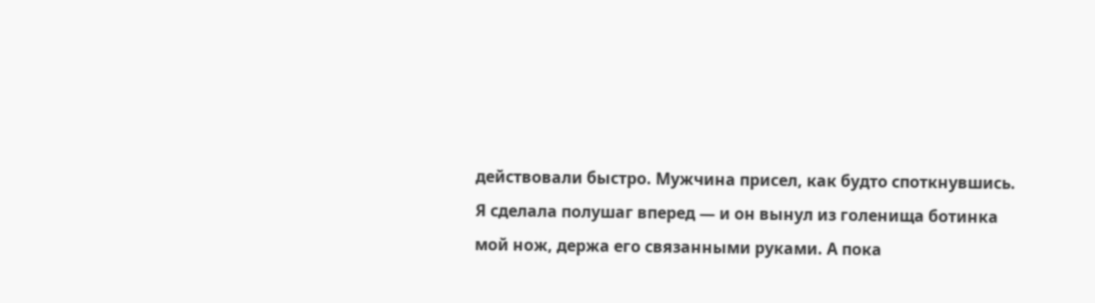действовали быстро. Мужчина присел, как будто споткнувшись. Я сделала полушаг вперед — и он вынул из голенища ботинка мой нож, держа его связанными руками. А пока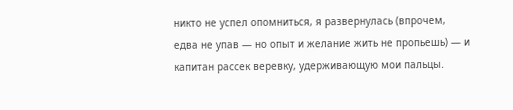никто не успел опомниться, я развернулась (впрочем, едва не упав — но опыт и желание жить не пропьешь) — и капитан рассек веревку, удерживающую мои пальцы.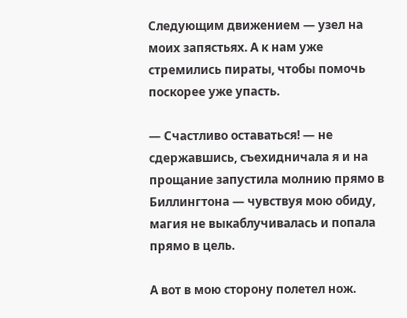Следующим движением — узел на моих запястьях. А к нам уже стремились пираты, чтобы помочь поскорее уже упасть.

— Счастливо оставаться! — не сдержавшись, съехидничала я и на прощание запустила молнию прямо в Биллингтона — чувствуя мою обиду, магия не выкаблучивалась и попала прямо в цель.

А вот в мою сторону полетел нож.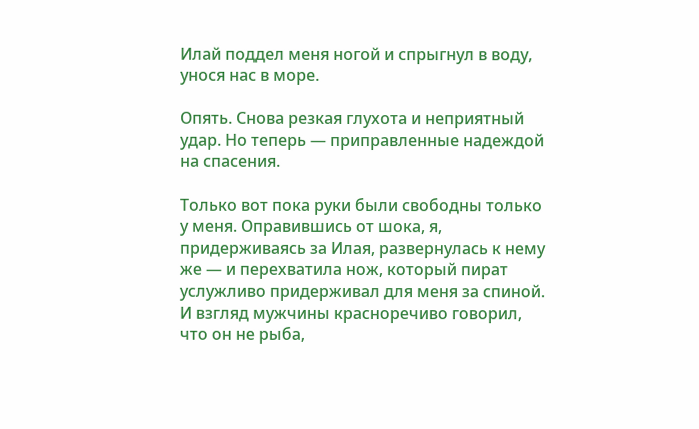Илай поддел меня ногой и спрыгнул в воду, унося нас в море.

Опять. Снова резкая глухота и неприятный удар. Но теперь — приправленные надеждой на спасения.

Только вот пока руки были свободны только у меня. Оправившись от шока, я, придерживаясь за Илая, развернулась к нему же — и перехватила нож, который пират услужливо придерживал для меня за спиной. И взгляд мужчины красноречиво говорил, что он не рыба,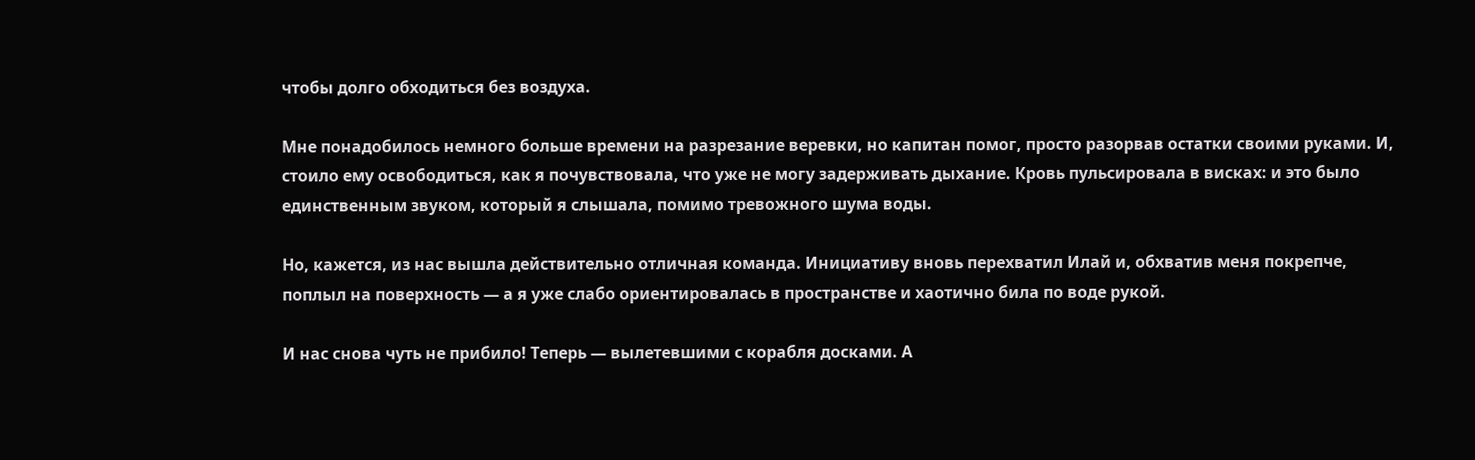чтобы долго обходиться без воздуха.

Мне понадобилось немного больше времени на разрезание веревки, но капитан помог, просто разорвав остатки своими руками. И, стоило ему освободиться, как я почувствовала, что уже не могу задерживать дыхание. Кровь пульсировала в висках: и это было единственным звуком, который я слышала, помимо тревожного шума воды.

Но, кажется, из нас вышла действительно отличная команда. Инициативу вновь перехватил Илай и, обхватив меня покрепче, поплыл на поверхность — а я уже слабо ориентировалась в пространстве и хаотично била по воде рукой.

И нас снова чуть не прибило! Теперь — вылетевшими с корабля досками. А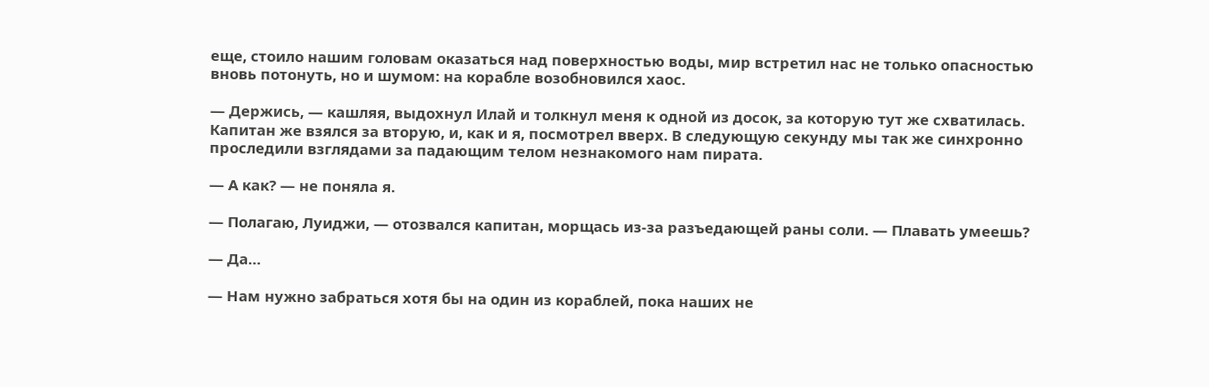еще, стоило нашим головам оказаться над поверхностью воды, мир встретил нас не только опасностью вновь потонуть, но и шумом: на корабле возобновился хаос.

— Держись, — кашляя, выдохнул Илай и толкнул меня к одной из досок, за которую тут же схватилась. Капитан же взялся за вторую, и, как и я, посмотрел вверх. В следующую секунду мы так же синхронно проследили взглядами за падающим телом незнакомого нам пирата.

— А как? — не поняла я.

— Полагаю, Луиджи, — отозвался капитан, морщась из-за разъедающей раны соли. — Плавать умеешь?

— Да…

— Нам нужно забраться хотя бы на один из кораблей, пока наших не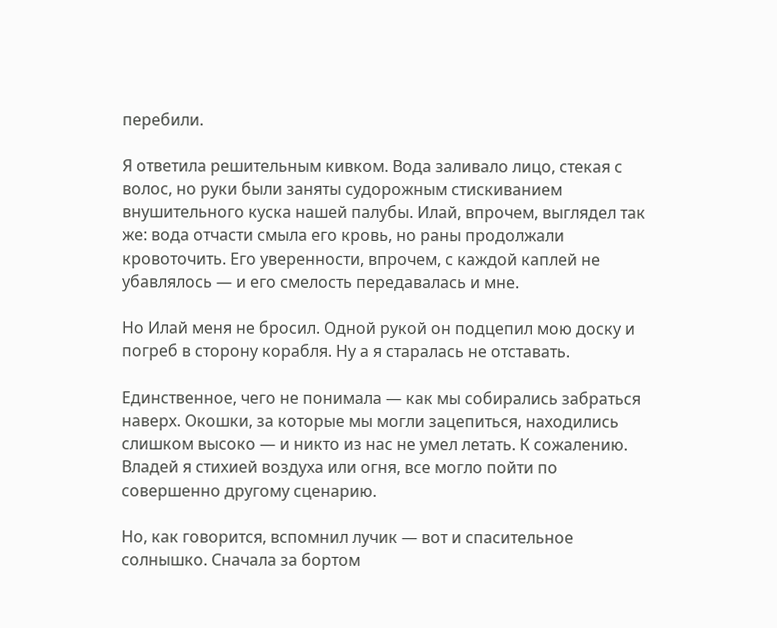перебили.

Я ответила решительным кивком. Вода заливало лицо, стекая с волос, но руки были заняты судорожным стискиванием внушительного куска нашей палубы. Илай, впрочем, выглядел так же: вода отчасти смыла его кровь, но раны продолжали кровоточить. Его уверенности, впрочем, с каждой каплей не убавлялось — и его смелость передавалась и мне.

Но Илай меня не бросил. Одной рукой он подцепил мою доску и погреб в сторону корабля. Ну а я старалась не отставать.

Единственное, чего не понимала — как мы собирались забраться наверх. Окошки, за которые мы могли зацепиться, находились слишком высоко — и никто из нас не умел летать. К сожалению. Владей я стихией воздуха или огня, все могло пойти по совершенно другому сценарию.

Но, как говорится, вспомнил лучик — вот и спасительное солнышко. Сначала за бортом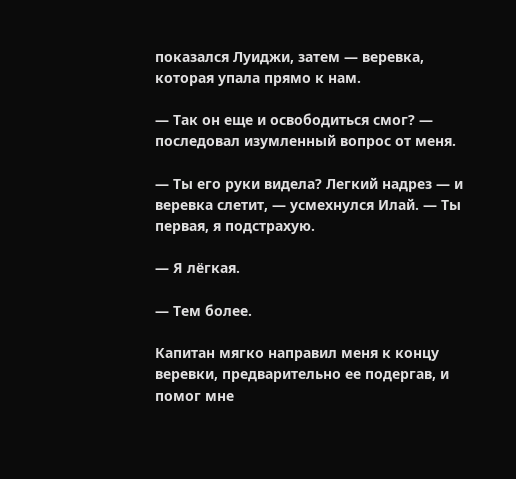показался Луиджи, затем — веревка, которая упала прямо к нам.

— Так он еще и освободиться смог? — последовал изумленный вопрос от меня.

— Ты его руки видела? Легкий надрез — и веревка слетит, — усмехнулся Илай. — Ты первая, я подстрахую.

— Я лёгкая.

— Тем более.

Капитан мягко направил меня к концу веревки, предварительно ее подергав, и помог мне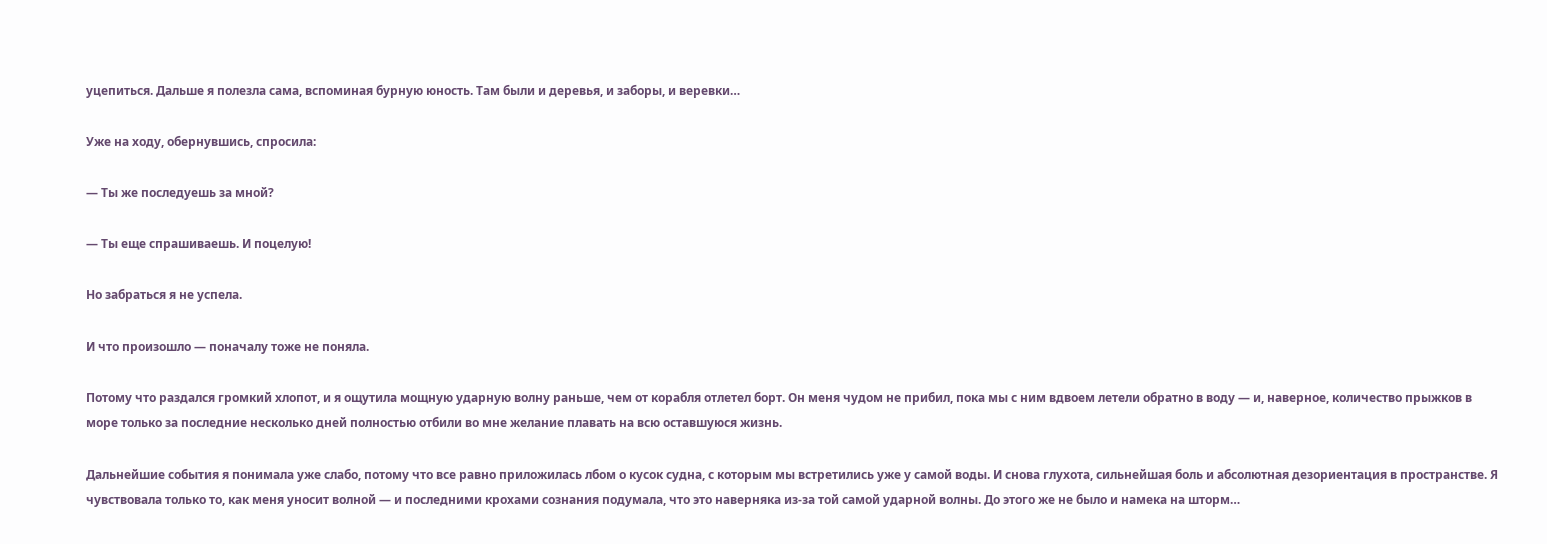уцепиться. Дальше я полезла сама, вспоминая бурную юность. Там были и деревья, и заборы, и веревки…

Уже на ходу, обернувшись, спросила:

— Ты же последуешь за мной?

— Ты еще спрашиваешь. И поцелую!

Но забраться я не успела.

И что произошло — поначалу тоже не поняла.

Потому что раздался громкий хлопот, и я ощутила мощную ударную волну раньше, чем от корабля отлетел борт. Он меня чудом не прибил, пока мы с ним вдвоем летели обратно в воду — и, наверное, количество прыжков в море только за последние несколько дней полностью отбили во мне желание плавать на всю оставшуюся жизнь.

Дальнейшие события я понимала уже слабо, потому что все равно приложилась лбом о кусок судна, с которым мы встретились уже у самой воды. И снова глухота, сильнейшая боль и абсолютная дезориентация в пространстве. Я чувствовала только то, как меня уносит волной — и последними крохами сознания подумала, что это наверняка из-за той самой ударной волны. До этого же не было и намека на шторм…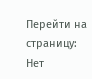Перейти на страницу:
Нет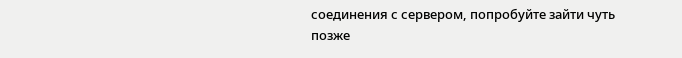соединения с сервером, попробуйте зайти чуть позже